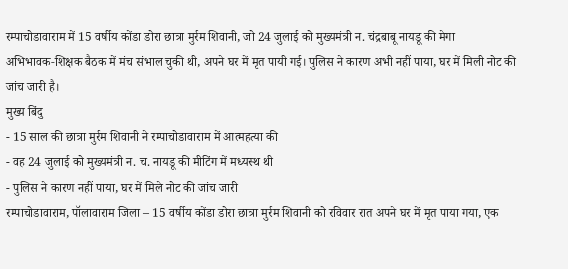रम्पाचोडावाराम में 15 वर्षीय कोंडा डोरा छात्रा मुर्रम शिवानी, जो 24 जुलाई को मुख्यमंत्री न. चंद्रबाबू नायडू की मेगा अभिभावक‑शिक्षक बैठक में मंच संभाल चुकी थी, अपने घर में मृत पायी गई। पुलिस ने कारण अभी नहीं पाया, घर में मिली नोट की जांच जारी है।
मुख्य बिंदु
- 15 साल की छात्रा मुर्रम शिवानी ने रम्पाचोडावाराम में आत्महत्या की
- वह 24 जुलाई को मुख्यमंत्री न. च. नायडू की मीटिंग में मध्यस्थ थी
- पुलिस ने कारण नहीं पाया, घर में मिले नोट की जांच जारी
रम्पाचोडावाराम, पॉलावाराम जिला – 15 वर्षीय कोंडा डोरा छात्रा मुर्रम शिवानी को रविवार रात अपने घर में मृत पाया गया, एक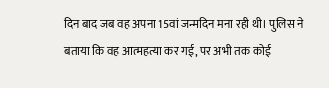दिन बाद जब वह अपना 15वां जन्मदिन मना रही थी। पुलिस ने बताया कि वह आत्महत्या कर गई, पर अभी तक कोई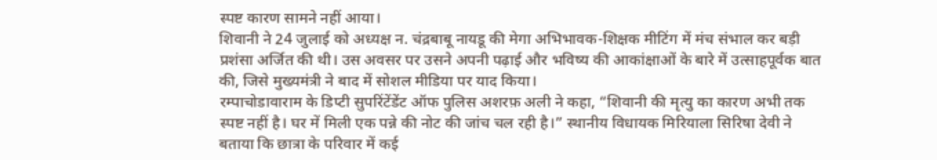स्पष्ट कारण सामने नहीं आया।
शिवानी ने 24 जुलाई को अध्यक्ष न. चंद्रबाबू नायडू की मेगा अभिभावक‑शिक्षक मीटिंग में मंच संभाल कर बड़ी प्रशंसा अर्जित की थी। उस अवसर पर उसने अपनी पढ़ाई और भविष्य की आकांक्षाओं के बारे में उत्साहपूर्वक बात की, जिसे मुख्यमंत्री ने बाद में सोशल मीडिया पर याद किया।
रम्पाचोडावाराम के डिप्टी सुपरिंटेंडेंट ऑफ पुलिस अशरफ़ अली ने कहा, “शिवानी की मृत्यु का कारण अभी तक स्पष्ट नहीं है। घर में मिली एक पन्ने की नोट की जांच चल रही है।” स्थानीय विधायक मिरियाला सिरिषा देवी ने बताया कि छात्रा के परिवार में कई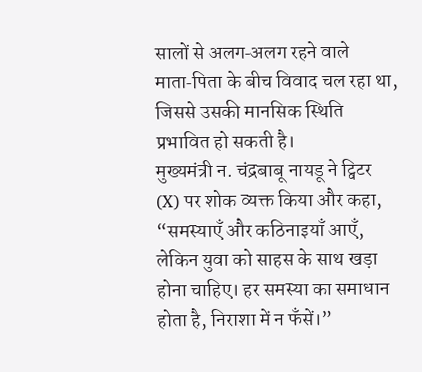सालों से अलग‑अलग रहने वाले माता‑पिता के बीच विवाद चल रहा था, जिससे उसकी मानसिक स्थिति प्रभावित हो सकती है।
मुख्यमंत्री न. चंद्रबाबू नायडू ने ट्विटर (X) पर शोक व्यक्त किया और कहा, “समस्याएँ और कठिनाइयाँ आएँ, लेकिन युवा को साहस के साथ खड़ा होना चाहिए। हर समस्या का समाधान होता है, निराशा में न फँसें।”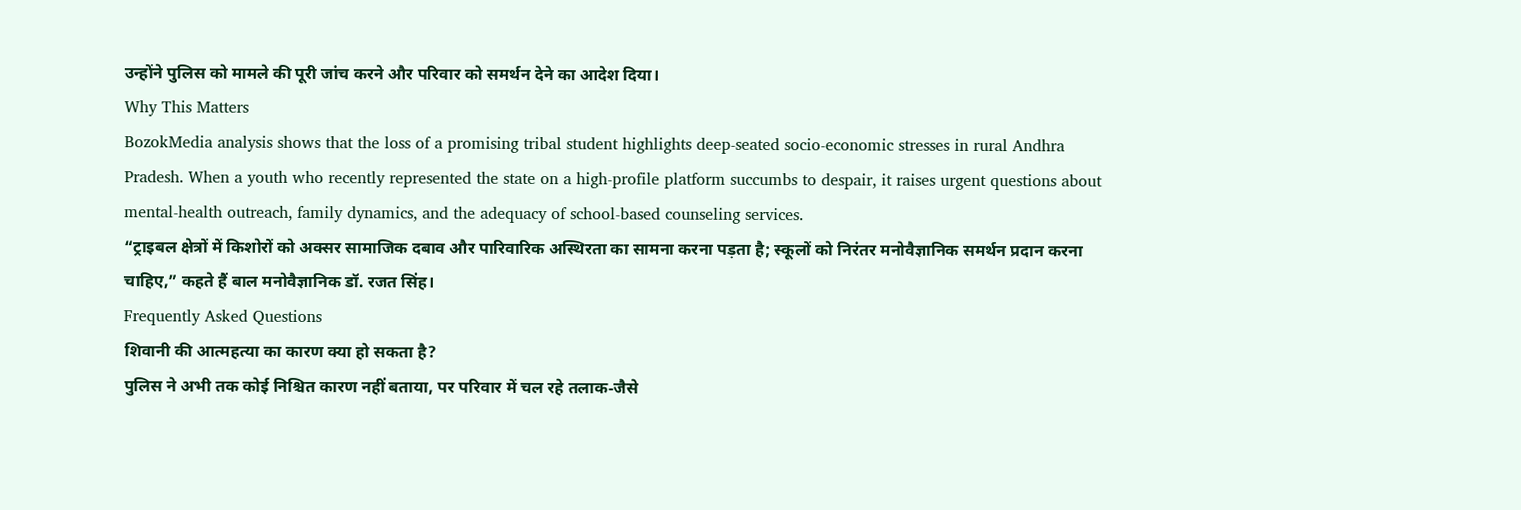उन्होंने पुलिस को मामले की पूरी जांच करने और परिवार को समर्थन देने का आदेश दिया।
Why This Matters
BozokMedia analysis shows that the loss of a promising tribal student highlights deep‑seated socio‑economic stresses in rural Andhra Pradesh. When a youth who recently represented the state on a high‑profile platform succumbs to despair, it raises urgent questions about mental‑health outreach, family dynamics, and the adequacy of school‑based counseling services.
“ट्राइबल क्षेत्रों में किशोरों को अक्सर सामाजिक दबाव और पारिवारिक अस्थिरता का सामना करना पड़ता है; स्कूलों को निरंतर मनोवैज्ञानिक समर्थन प्रदान करना चाहिए,” कहते हैं बाल मनोवैज्ञानिक डॉ. रजत सिंह।
Frequently Asked Questions
शिवानी की आत्महत्या का कारण क्या हो सकता है?
पुलिस ने अभी तक कोई निश्चित कारण नहीं बताया, पर परिवार में चल रहे तलाक‑जैसे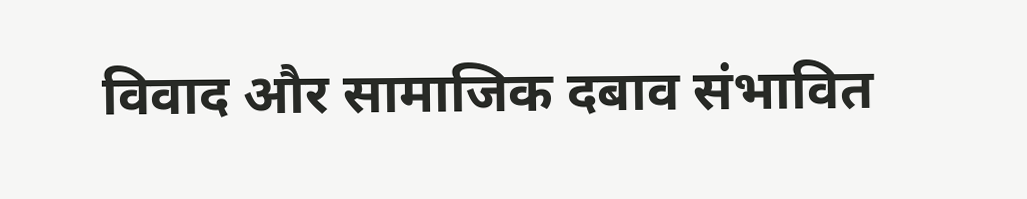विवाद और सामाजिक दबाव संभावित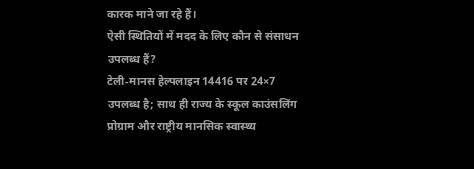कारक माने जा रहे हैं।
ऐसी स्थितियों में मदद के लिए कौन से संसाधन उपलब्ध हैं?
टेली‑मानस हेल्पलाइन 14416 पर 24×7 उपलब्ध है; साथ ही राज्य के स्कूल काउंसलिंग प्रोग्राम और राष्ट्रीय मानसिक स्वास्थ्य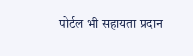पोर्टल भी सहायता प्रदान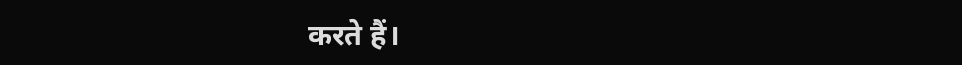करते हैं।